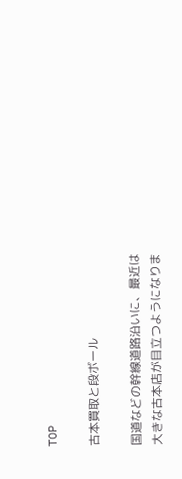TOP

古本買取と段ボール

国道などの幹線道路沿いに、最近は大きな古本店が目立つようになりま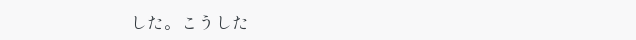した。こうした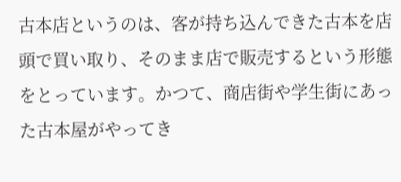古本店というのは、客が持ち込んできた古本を店頭で買い取り、そのまま店で販売するという形態をとっています。かつて、商店街や学生街にあった古本屋がやってき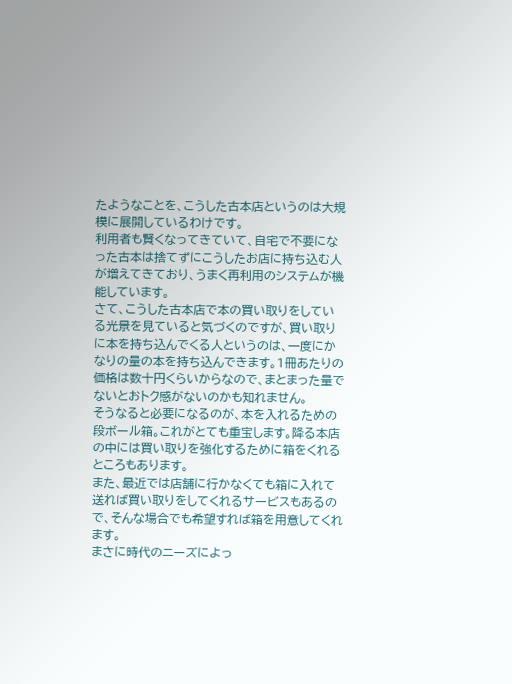たようなことを、こうした古本店というのは大規模に展開しているわけです。
利用者も賢くなってきていて、自宅で不要になった古本は捨てずにこうしたお店に持ち込む人が増えてきており、うまく再利用のシステムが機能しています。
さて、こうした古本店で本の買い取りをしている光景を見ていると気づくのですが、買い取りに本を持ち込んでくる人というのは、一度にかなりの量の本を持ち込んできます。1冊あたりの価格は数十円くらいからなので、まとまった量でないとおトク感がないのかも知れません。
そうなると必要になるのが、本を入れるための段ボール箱。これがとても重宝します。降る本店の中には買い取りを強化するために箱をくれるところもあります。
また、最近では店舗に行かなくても箱に入れて送れば買い取りをしてくれるサービスもあるので、そんな場合でも希望すれば箱を用意してくれます。
まさに時代のニーズによっ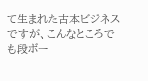て生まれた古本ビジネスですが、こんなところでも段ボー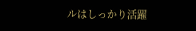ルはしっかり活躍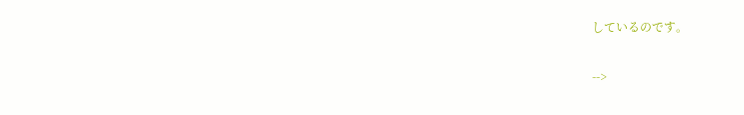しているのです。

-->